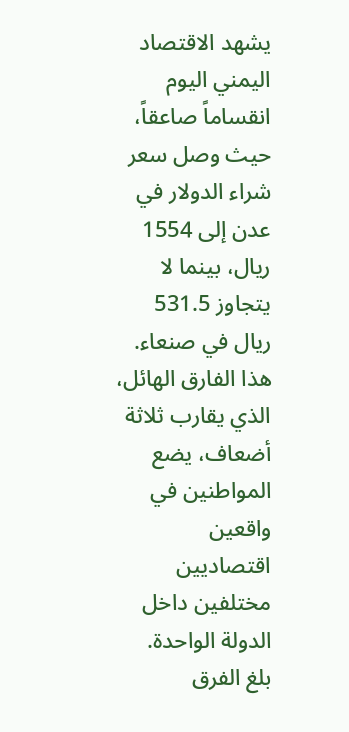يشهد الاقتصاد اليمني اليوم انقساماً صاعقاً، حيث وصل سعر شراء الدولار في عدن إلى 1554 ريال، بينما لا يتجاوز 531.5 ريال في صنعاء. هذا الفارق الهائل، الذي يقارب ثلاثة أضعاف، يضع المواطنين في واقعين اقتصاديين مختلفين داخل الدولة الواحدة.
بلغ الفرق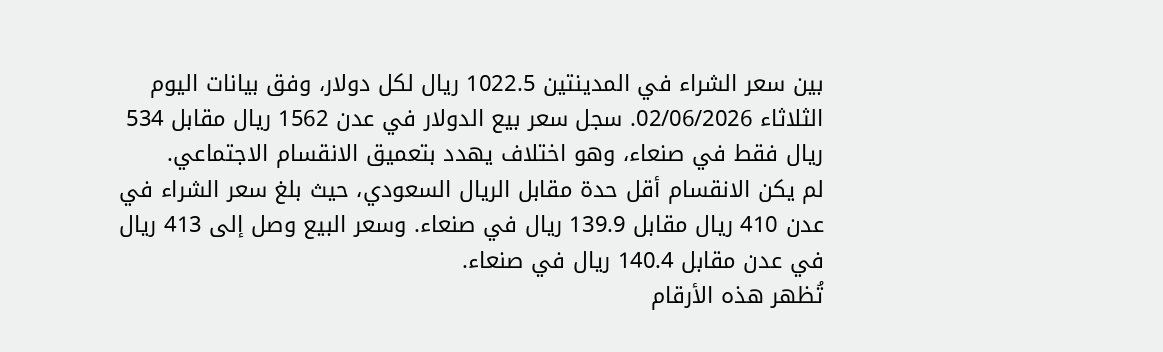بين سعر الشراء في المدينتين 1022.5 ريال لكل دولار، وفق بيانات اليوم الثلاثاء 02/06/2026. سجل سعر بيع الدولار في عدن 1562 ريال مقابل 534 ريال فقط في صنعاء، وهو اختلاف يهدد بتعميق الانقسام الاجتماعي.
لم يكن الانقسام أقل حدة مقابل الريال السعودي، حيث بلغ سعر الشراء في عدن 410 ريال مقابل 139.9 ريال في صنعاء. وسعر البيع وصل إلى 413 ريال في عدن مقابل 140.4 ريال في صنعاء.
تُظهر هذه الأرقام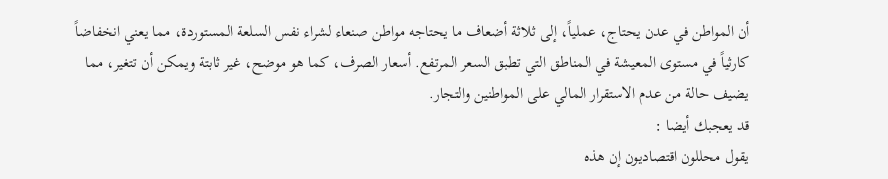أن المواطن في عدن يحتاج، عملياً، إلى ثلاثة أضعاف ما يحتاجه مواطن صنعاء لشراء نفس السلعة المستوردة، مما يعني انخفاضاً كارثياً في مستوى المعيشة في المناطق التي تطبق السعر المرتفع. أسعار الصرف، كما هو موضح، غير ثابتة ويمكن أن تتغير، مما يضيف حالة من عدم الاستقرار المالي على المواطنين والتجار.
قد يعجبك أيضا :
يقول محللون اقتصاديون إن هذه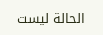الحالة ليست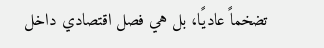تضخماً عاديًا، بل هي فصل اقتصادي داخل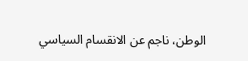الوطن، ناجم عن الانقسام السياسي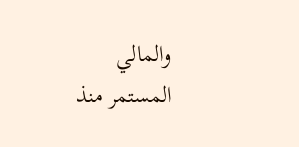والمالي المستمر منذ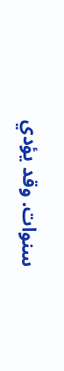سنوات. وقد يؤدي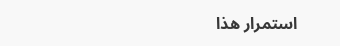استمرار هذا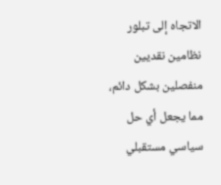الاتجاه إلى تبلور نظامين نقديين منفصلين بشكل دائم، مما يجعل أي حل سياسي مستقبلي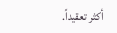أكثر تعقيداً.